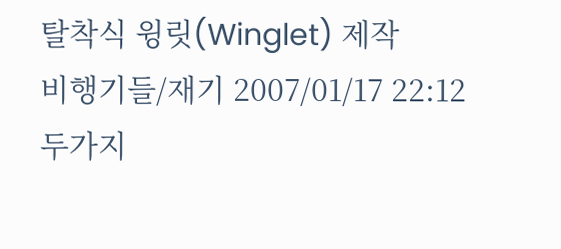탈착식 윙릿(Winglet) 제작
비행기들/재기 2007/01/17 22:12두가지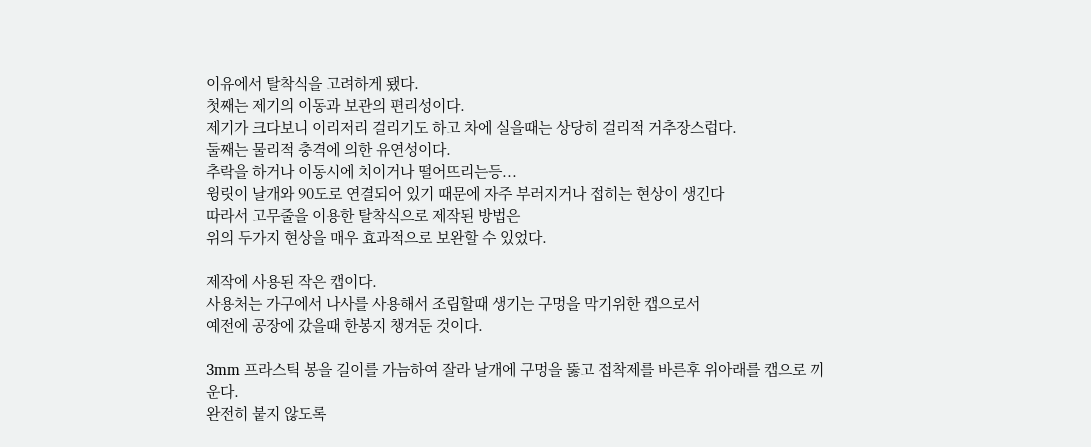이유에서 탈착식을 고려하게 됐다.
첫째는 제기의 이동과 보관의 편리성이다.
제기가 크다보니 이리저리 걸리기도 하고 차에 실을때는 상당히 걸리적 거추장스럽다.
둘째는 물리적 충격에 의한 유연성이다.
추락을 하거나 이동시에 치이거나 떨어뜨리는등...
윙릿이 날개와 90도로 연결되어 있기 때문에 자주 부러지거나 접히는 현상이 생긴다
따라서 고무줄을 이용한 탈착식으로 제작된 방법은
위의 두가지 현상을 매우 효과적으로 보완할 수 있었다.

제작에 사용된 작은 캡이다.
사용처는 가구에서 나사를 사용해서 조립할때 생기는 구멍을 막기위한 캡으로서
예전에 공장에 갔을때 한봉지 챙겨둔 것이다.

3mm 프라스틱 봉을 길이를 가늠하여 잘라 날개에 구멍을 뚫고 접착제를 바른후 위아래를 캡으로 끼운다.
완전히 붙지 않도록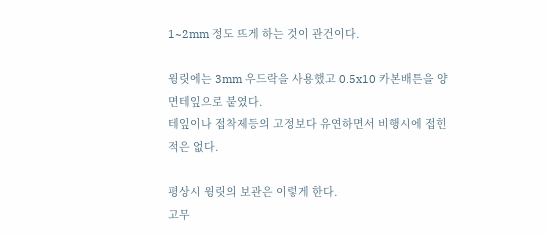1~2mm 정도 뜨게 하는 것이 관건이다.

윙릿에는 3mm 우드락을 사용했고 0.5x10 카본배튼을 양면테잎으로 붙였다.
테잎이나 접착제등의 고정보다 유연하면서 비행시에 접힌적은 없다.

평상시 윙릿의 보관은 이렇게 한다.
고무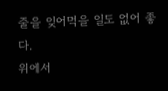줄을 잊어먹을 일도 없어 좋다.
위에서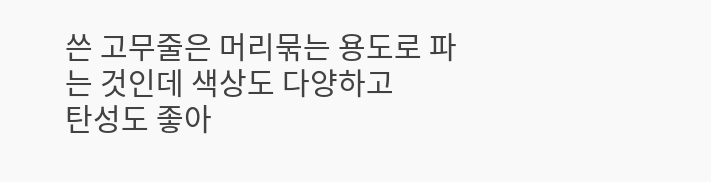쓴 고무줄은 머리묶는 용도로 파는 것인데 색상도 다양하고
탄성도 좋아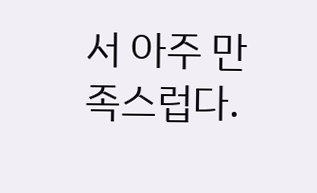서 아주 만족스럽다.